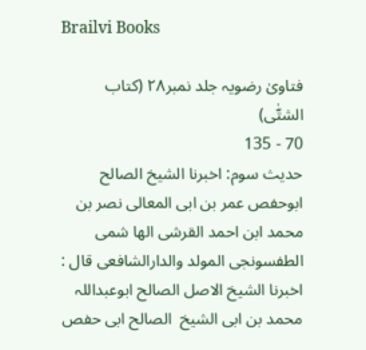Brailvi Books

فتاویٰ رضویہ جلد نمبر۲۸ (کتاب الشتّٰی)
70 - 135
حدیث سوم: اخبرنا الشیخ الصالح ابوحفص عمر بن ابی المعالی نصر بن محمد ابن احمد القرشی الھا شمی الطفسونجی المولد والدارالشافعی قال : اخبرنا الشیخ الاصل الصالح ابوعبداللہ محمد بن ابی الشیخ  الصالح ابی حفص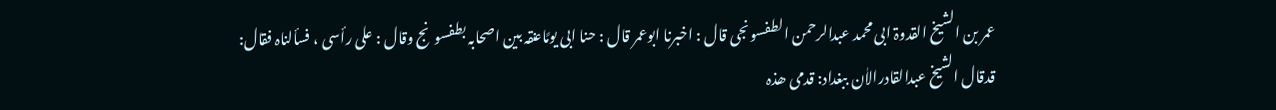عمر بن الشیخ القدوۃ ابی محمد عبدالرحمن الطفسونجی قال : اخبرنا ابوعمر قال : حنا ابی یومًاعنقہ بین اصحابہ بطفسونج وقال : علی رأسی ، فسألناہ فقال: قدقال الشیخ عبدالقادرالاٰن ببغداد: قدمی ھذہ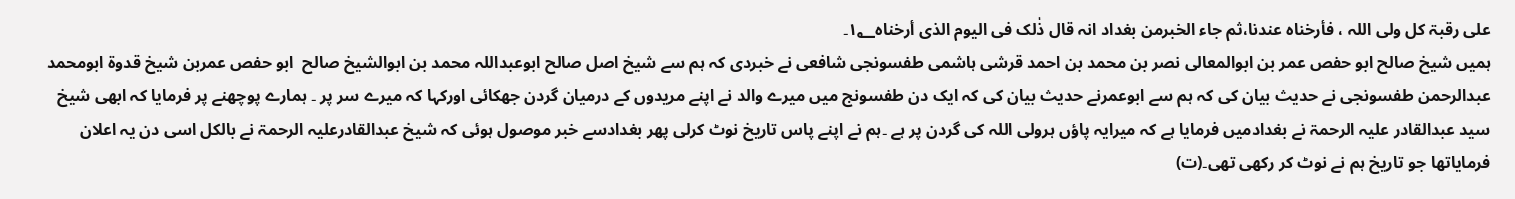علی رقبۃ کل ولی اللہ ، فأرخناہ عندنا،ثم جاء الخبرمن بغداد انہ قال ذٰلک فی الیوم الذی أرخناہ۱؂۔
ہمیں شیخ صالح ابو حفص عمر بن ابوالمعالی نصر بن محمد بن احمد قرشی ہاشمی طفسونجی شافعی نے خبردی کہ ہم سے شیخ اصل صالح ابوعبداللہ محمد بن ابوالشیخ صالح  ابو حفص عمربن شیخ قدوۃ ابومحمد عبدالرحمن طفسونجی نے حدیث بیان کی کہ ہم سے ابوعمرنے حدیث بیان کی کہ ایک دن طفسونج میں میرے والد نے اپنے مریدوں کے درمیان گردن جھکائی اورکہا کہ میرے سر پر ۔ ہمارے پوچھنے پر فرمایا کہ ابھی شیخ سید عبدالقادر علیہ الرحمۃ نے بغدادمیں فرمایا ہے کہ میرایہ پاؤں ہرولی اللہ کی گردن پر ہے ۔ہم نے اپنے پاس تاریخ نوٹ کرلی پھر بغدادسے خبر موصول ہوئی کہ شیخ عبدالقادرعلیہ الرحمۃ نے بالکل اسی دن یہ اعلان فرمایاتھا جو تاریخ ہم نے نوٹ کر رکھی تھی۔(ت)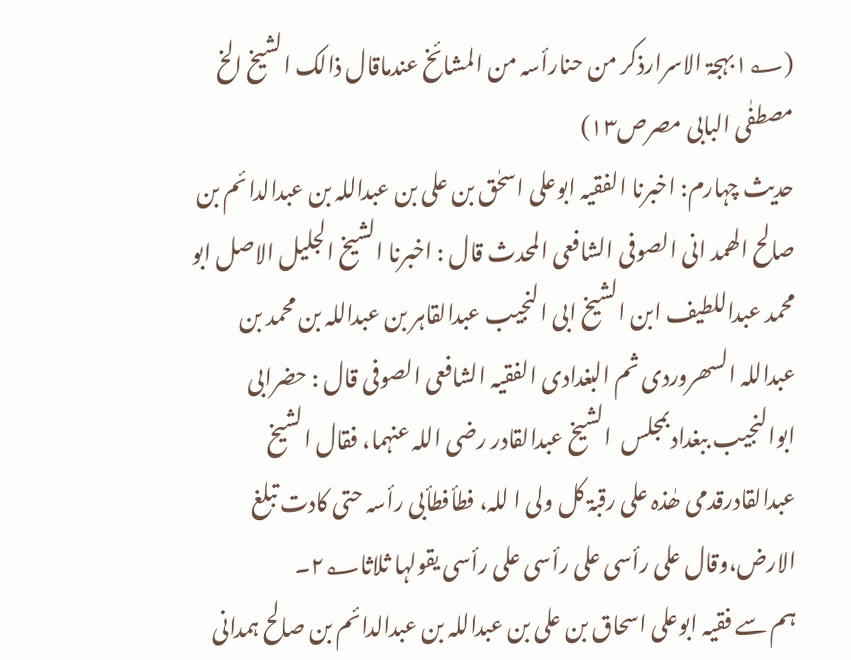(۱؂بہجۃ الاسرارذکر من حنارأسہ من المشائخ عندماقال ذالک الشیخ الخ مصطفٰی البابی مصرص۱۳)
حدیث چہارم: اخبرنا الفقیہ ابوعلی اسحٰق بن علی بن عبداللہ بن عبدالدائم بن صالح الھمد انی الصوفی الشافعی المحدث قال : اخبرنا الشیخ الجلیل الاصل ابو محمد عبداللطیف ابن الشیخ ابی النجیب عبدالقاہر بن عبداللہ بن محمد بن عبداللہ السھروردی ثم البغدادی الفقیہ الشافعی الصوفی قال : حضرابی ابوالنجیب ببغدادبمجلس  الشیخ عبدالقادر رضی اللہ عنہما، فقال الشیخ عبدالقادرقدمی ھٰذہ علی رقبۃ کل ولی ا للہ، فطأفطأبی رأسہ حتی کادت تبلغ الارض،وقال علی رأسی علی رأسی علی رأسی یقولہا ثلاثا۲؂۔
ہم سے فقیہ ابوعلی اسحاق بن علی بن عبداللہ بن عبدالدائم بن صالح ہمدانی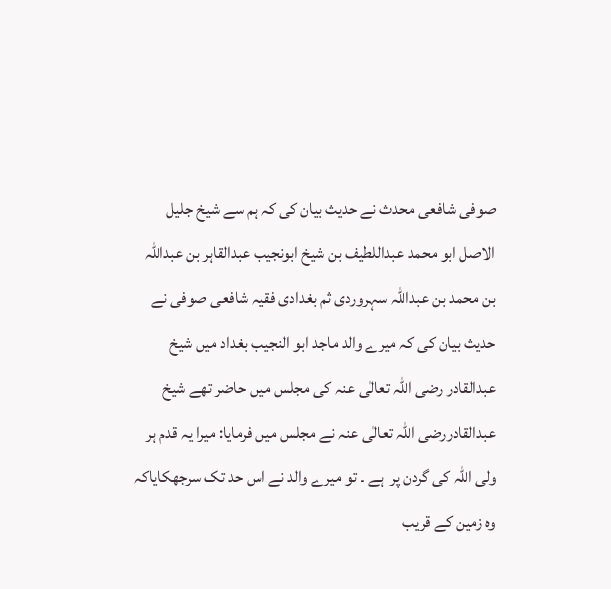صوفی شافعی محدث نے حدیث بیان کی کہ ہم سے شیخ جلیل الاصل ابو محمد عبداللطیف بن شیخ ابونجیب عبدالقاہر بن عبداللہ بن محمد بن عبداللہ سہروردی ثم بغدادی فقیہ شافعی صوفی نے حدیث بیان کی کہ میرے والد ماجد ابو النجیب بغداد میں شیخ عبدالقادر رضی اللہ تعالٰی عنہ کی مجلس میں حاضر تھے شیخ عبدالقادررضی اللہ تعالٰی عنہ نے مجلس میں فرمایا: میرا یہ قدم ہر ولی اللہ کی گردن پر  ہے ۔ تو میرے والد نے اس حد تک سرجھکایاکہ وہ زمین کے قریب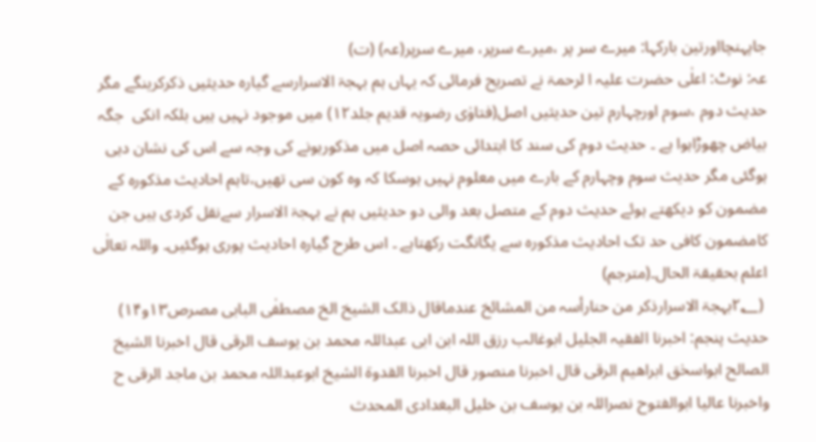جاپہنچااورتین بارکہا: میرے سر پر ،میرے سرپر، میرے سرپر(عہ) (ت)
عہ: نوٹ: اعلٰی حضرت علیہ ا لرحمۃ نے تصریح فرمائی کہ یہاں ہم بہجۃ الاسرارسے گیارہ حدیثیں ذکرکرینگے مگر حدیث دوم ،سوم اورچہارم تین حدیثیں اصل(فتاوٰی رضویہ قدیم جلد۱۲) میں موجود نہیں ہیں بلکہ انکی  جگہ بیاض چھوڑاہوا ہے ۔ حدیث دوم کی سند کا ابتدائی حصہ اصل میں مذکورہونے کی وجہ سے اس کی نشان دہی ہوگئی مگر حدیث سوم وچہارم کے بارے میں معلوم نہیں ہوسکا کہ وہ کون سی تھیں،تاہم احادیث مذکورہ کے مضمون کو دیکھتے ہوئے حدیث دوم کے متصل بعد والی دو حدیثیں ہم نے بہجۃ الاسرار سےنقل کردی ہیں جن کامضمون کافی حد تک احادیث مذکورہ سے یگانگت رکھتاہے ۔ اس طرح گیارہ احادیث پوری ہوگئیں۔ واللہ تعالٰی اعلم بحقیقۃ الحال۔(مترجم)
 (۲؂بہجۃ الاسرارذکر من حنارأسہ من المشائخ عندماقال ذالک الشیخ الخ مصطفٰی البابی مصرص۱۳و۱۴)
حدیث پنجم: اخبرنا الفقیہ الجلیل ابوغالب رزق اللہ ابن ابی عبداللہ محمد بن یوسف الرقی قال اخبرنا الشیخ الصالح ابواسحٰق ابراھیم الرقی قال اخبرنا منصور قال اخبرنا القدوۃ الشیخ ابوعبداللہ محمد بن ماجد الرقی ح واخبرنا عالیا ابوالفتوح نصراللہ بن یوسف بن خلیل البغدادی المحدث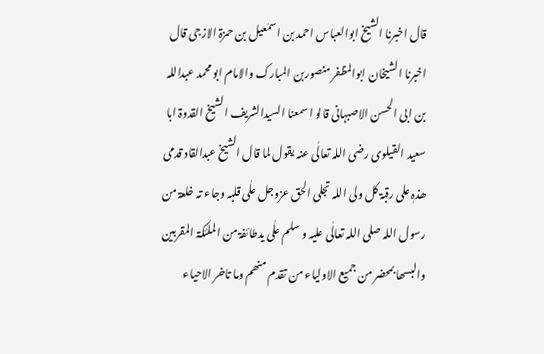قال اخبرنا الشیخ ابوالعباس احمد بن اسمٰعیل بن حمزۃ الازجی قال اخبرنا الشیخان ابوالمظفر منصوربن المبارک والامام ابو محمد عبداللہ بن ابی الحسن الاصبہانی قالو ا سمعنا السیدالشریف الشیخ القدوۃ ابا سعید القیلوی رضی اللہ تعالٰی عنہ یقول لما قال الشیخ عبدالقاد قدمی ھذہٖ علی رقبۃ کل ولی اللہ تجلی الحق عزوجل علٰی قلبہ وجاء تہ خلعۃ من رسول اللہ صلی اللہ تعالٰی علیہ و سلم علٰی یدطائفۃ من الملٰئکۃ المقربین والبسھا بمحضر من جمیع الاولیاء من تقدم منھم وما تاخر الاحیاء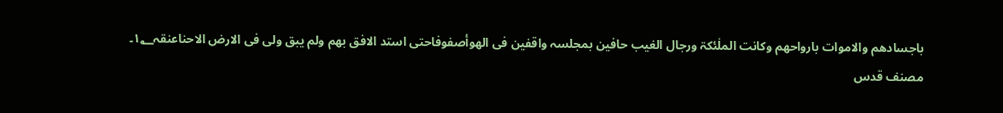باجسادھم والاموات بارواحھم وکانت الملٰئکۃ ورجال الغیب حافین بمجلسہ واقفین فی الھوأصفوفاحتی استد الافق بھم ولم یبق ولی فی الارض الاحناعنقہ۱؂۔
مصنف قدس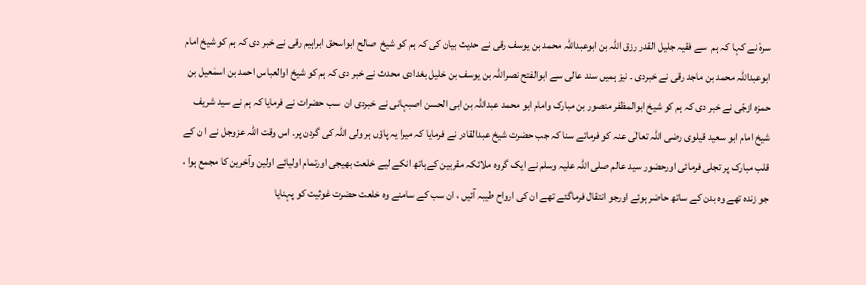سرہٗ نے کہا کہ ہم  سے فقیہ جلیل القدر رزق اللہ بن ابوعبداللہ محمد بن یوسف رقی نے حدیث بیان کی کہ ہم کو شیخ  صالح ابواسحق ابراہیم رقی نے خبر دی کہ ہم کو شیخ امام ابوعبداللہ محمد بن ماجد رقی نے خبردی ۔ نیز ہمیں سند عالی سے ابوالفتح نصراللہ بن یوسف بن خلیل بغدادی محدث نے خبر دی کہ ہم کو شیخ اوالعباس احمد بن اسمٰعیل بن حمزہ ازجّی نے خبر دی کہ ہم کو شیخ ابوالمظفر منصور بن مبارک وامام ابو محمد عبداللہ بن ابی الحسن اصبہانی نے خبردی ان  سب حضرات نے فرمایا کہ ہم نے سید شریف شیخ امام ابو سعید قیلوی رضی اللہ تعالٰی عنہ کو فرماتے سنا کہ جب حضرت شیخ عبدالقادر نے فرمایا کہ میرا یہ پاؤں ہر ولی اللہ کی گردن پر۔ اس وقت اللہ عزوجل نے ا ن کے قلب مبارک پر تجلی فرمائی اورحضور سید عالم صلی اللہ علیہ وسلم نے ایک گروہ ملائکہ مقربین کےہاتھ انکے لیے خلعت بھیجی اورتمام اولیائے اولین وآخرین کا مجمع ہوا ، جو زندہ تھے وہ بدن کے ساتھ حاضر ہوئے اورجو انتقال فرماگئے تھے ان کی ارواح طیبہ آئیں ، ان سب کے سامنے وہ خلعت حضرت غوثیت کو پہنایا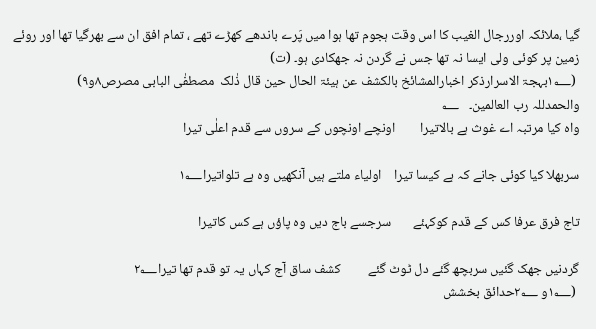گیا ،ملائکہ اوررجال الغیب کا اس وقت ہجوم تھا ہوا میں پَرے باندھے کھڑے تھے ، تمام افق ان سے بھرگیا تھا اور روئے زمین پر کوئی ولی ایسا نہ تھا جس نے گردن نہ جھکادی ہو۔ (ت)
 (۱؂بہجۃ الاسرارذکر اخبارالمشائخ بالکشف عن ہیئۃ الحال حین قال ذٰلک  مصطفٰی البابی مصرص۸و۹)
والحمدللہ رب العالمین۔   ؂
واہ کیا مرتبہ اے غوث ہے بالاتیرا        اونچے اونچوں کے سروں سے قدم اعلٰی تیرا

سربھلا کیا کوئی جانے کہ ہے کیسا تیرا    اولیاء ملتے ہیں آنکھیں وہ ہے تلواتیرا۱؂

تاج فرق عرفا کس کے قدم کوکہئے       سرجسے باج دیں وہ پاؤں ہے کس کاتیرا

گردنیں جھک گئیں سربچھ گئے دل ٹوٹ گئے         کشف ساق آج کہاں یہ تو قدم تھا تیرا۲؂
 (۱؂و ۲؂حدائق بخشش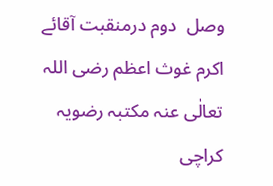وصل  دوم درمنقبت آقائے اکرم غوث اعظم رضی اللہ تعالٰی عنہ مکتبہ رضویہ کراچی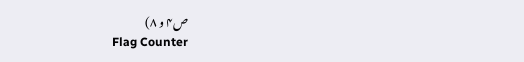ص۴ و ۸)
Flag Counter